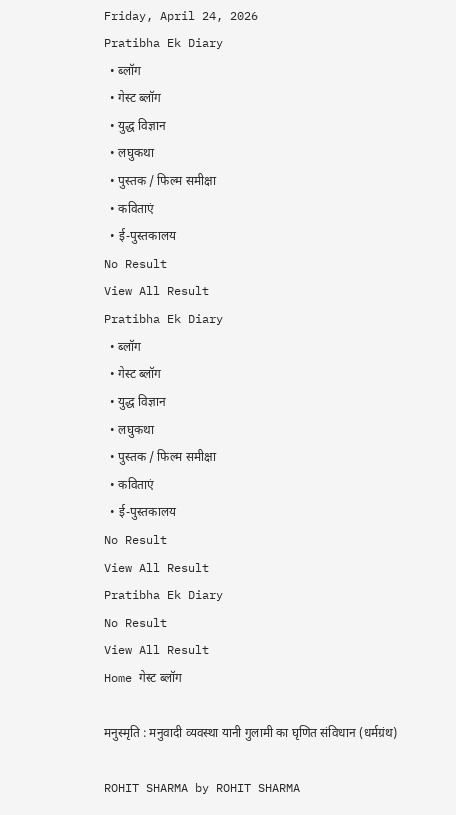Friday, April 24, 2026
Pratibha Ek Diary
  • ब्लॉग
  • गेस्ट ब्लॉग
  • युद्ध विज्ञान
  • लघुकथा
  • पुस्तक / फिल्म समीक्षा
  • कविताएं
  • ई-पुस्तकालय
No Result
View All Result
Pratibha Ek Diary
  • ब्लॉग
  • गेस्ट ब्लॉग
  • युद्ध विज्ञान
  • लघुकथा
  • पुस्तक / फिल्म समीक्षा
  • कविताएं
  • ई-पुस्तकालय
No Result
View All Result
Pratibha Ek Diary
No Result
View All Result
Home गेस्ट ब्लॉग

मनुस्मृति : मनुवादी व्यवस्था यानी गुलामी का घृणित संविधान (धर्मग्रंथ)

ROHIT SHARMA by ROHIT SHARMA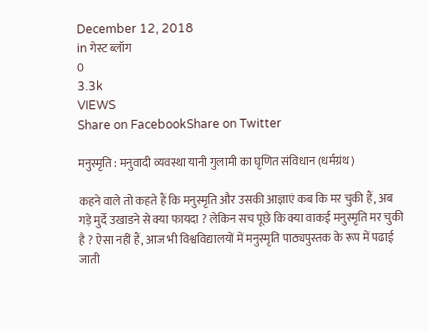December 12, 2018
in गेस्ट ब्लॉग
0
3.3k
VIEWS
Share on FacebookShare on Twitter

मनुस्मृति : मनुवादी व्यवस्था यानी गुलामी का घृणित संविधान (धर्मग्रंथ)

कहने वाले तो कहते हैं कि मनुस्मृति और उसकी आज्ञाएं कब कि मर चुकी हैं, अब गड़े मुर्दे उखाडने से क्या फायदा ? लेकिन सच पूछे कि क्या वाकई मनुस्मृति मर चुकी है ? ऐसा नहीं हैं, आज भी विश्वविद्यालयों में मनुस्मृति पाठ्यपुस्तक के रूप में पढाई जाती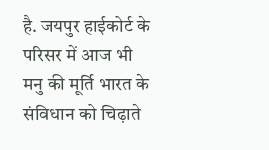है. जयपुर हाईकोर्ट के परिसर में आज भी मनु की मूर्ति भारत के संविधान को चिढ़ाते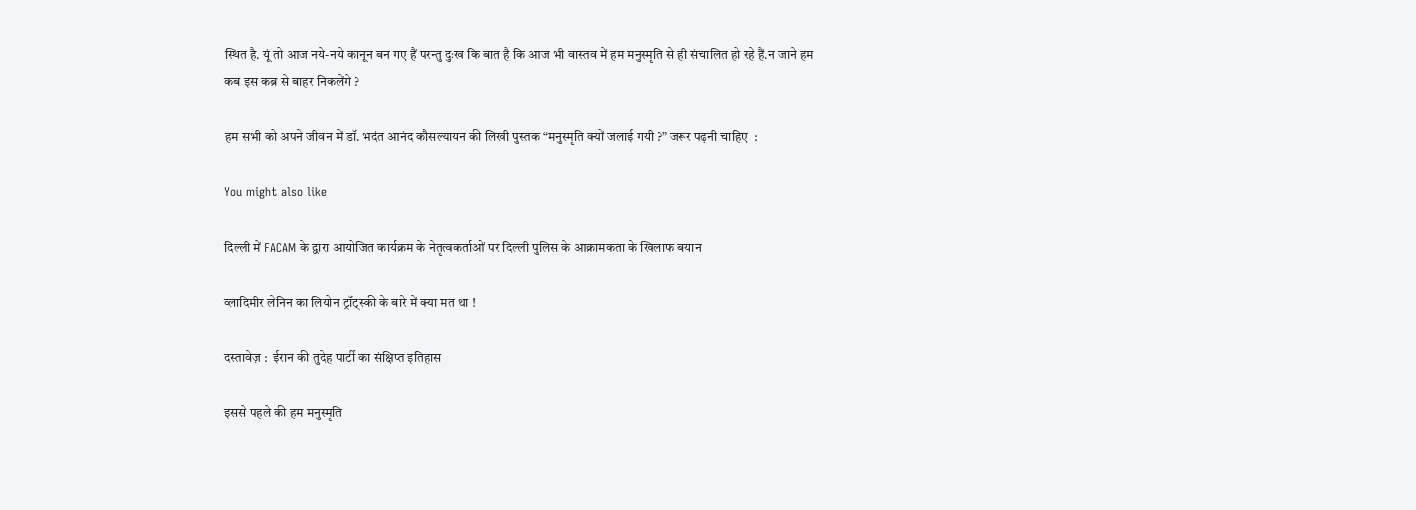स्थित है. यूं तो आज नये-नये कानून बन गए हैं परन्तु दुःख कि बात है कि आज भी वास्तव में हम मनुस्मृति से ही संचालित हो रहे हैं.न जाने हम कब इस कब्र से बाहर निकलेंगे ?

हम सभी को अपने जीवन में डॉ. भदंत आनंद कौसल्यायन की लिखी पुस्तक “मनुस्मृति क्यों जलाई गयी ?” जरूर पढ़नी चाहिए  :

You might also like

दिल्ली में FACAM के द्वारा आयोजित कार्यक्रम के नेतृत्वकर्ताओं पर दिल्ली पुलिस के आक्रामकता के खिलाफ बयान

व्लादिमीर लेनिन का लियोन ट्रॉट्स्की के बारे में क्या मत था !

दस्तावेज़ :  ईरान की तुदेह पार्टी का संक्षिप्त इतिहास

इससे पहले की हम मनुस्मृति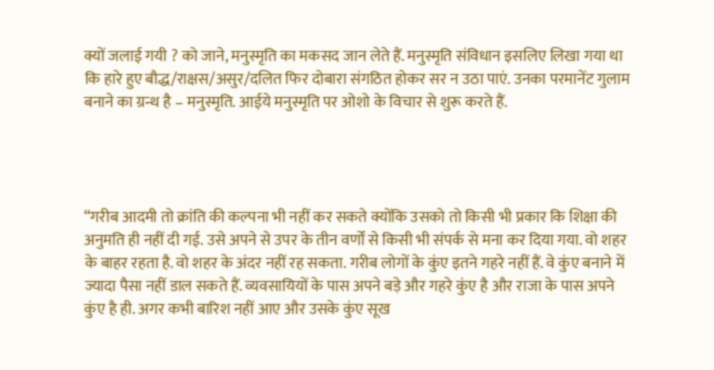क्यों जलाई गयी ? को जाने, मनुस्मृति का मकसद जान लेते हैं. मनुस्मृति संविधान इसलिए लिखा गया था कि हारे हुए बौद्ध/राक्षस/असुर/दलित फिर दोबारा संगठित होकर सर न उठा पाएं. उनका परमानेंट गुलाम बनाने का ग्रन्थ है – मनुस्मृति. आईये मनुस्मृति पर ओशो के विचार से शुरू करते हैं.




“गरीब आदमी तो क्रांति की कल्पना भी नहीं कर सकते क्योंकि उसको तो किसी भी प्रकार कि शिक्षा की अनुमति ही नहीं दी गई. उसे अपने से उपर के तीन वर्णों से किसी भी संपर्क से मना कर दिया गया. वो शहर के बाहर रहता है. वो शहर के अंदर नहीं रह सकता. गरीब लोगों के कुंए इतने गहरे नहीं हैं. वे कुंए बनाने में ज्यादा पैसा नहीं डाल सकते हैं. व्यवसायियों के पास अपने बड़े और गहरे कुंए है और राजा के पास अपने कुंए है ही. अगर कभी बारिश नहीं आए और उसके कुंए सूख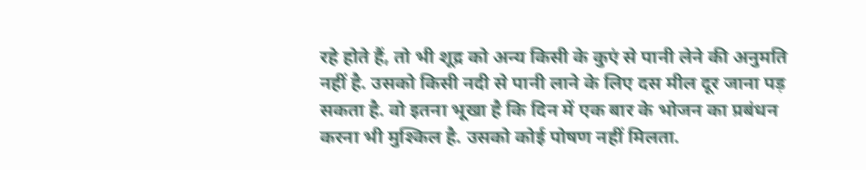रहे होते हैं, तो भी शूद्र को अन्य किसी के कुएं से पानी लेने की अनुमति नहीं है. उसको किसी नदी से पानी लाने के लिए दस मील दूर जाना पड़ सकता है. वो इतना भूखा है कि दिन में एक बार के भोजन का प्रबंधन करना भी मुश्किल है. उसको कोई पोषण नहीं मिलता.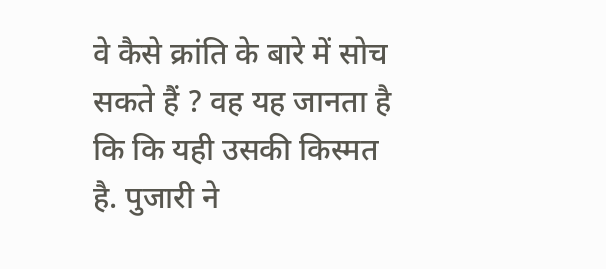वे कैसे क्रांति के बारे में सोच सकते हैं ? वह यह जानता है कि कि यही उसकी किस्मत है. पुजारी ने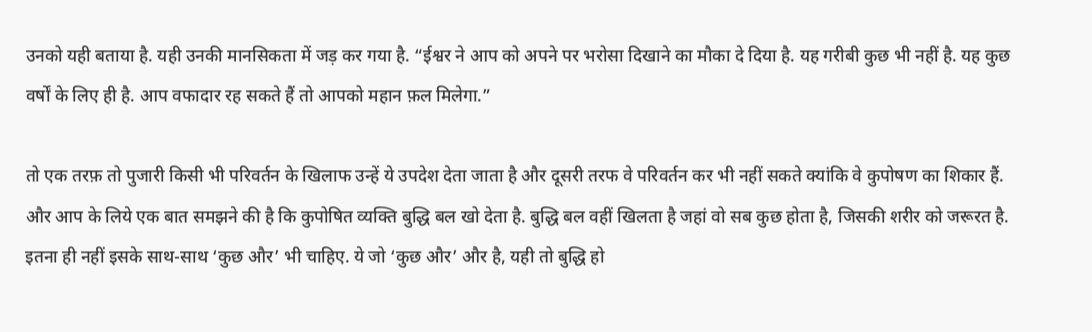उनको यही बताया है. यही उनकी मानसिकता में जड़ कर गया है. “ईश्वर ने आप को अपने पर भरोसा दिखाने का मौका दे दिया है. यह गरीबी कुछ भी नहीं है. यह कुछ वर्षों के लिए ही है. आप वफादार रह सकते हैं तो आपको महान फ़ल मिलेगा.”

तो एक तरफ़ तो पुजारी किसी भी परिवर्तन के खिलाफ उन्हें ये उपदेश देता जाता है और दूसरी तरफ वे परिवर्तन कर भी नहीं सकते क्यांकि वे कुपोषण का शिकार हैं. और आप के लिये एक बात समझने की है कि कुपोषित व्यक्ति बुद्धि बल खो देता है. बुद्धि बल वहीं खिलता है जहां वो सब कुछ होता है, जिसकी शरीर को जरूरत है. इतना ही नहीं इसके साथ-साथ ‘कुछ और’ भी चाहिए. ये जो ‘कुछ और’ और है, यही तो बुद्धि हो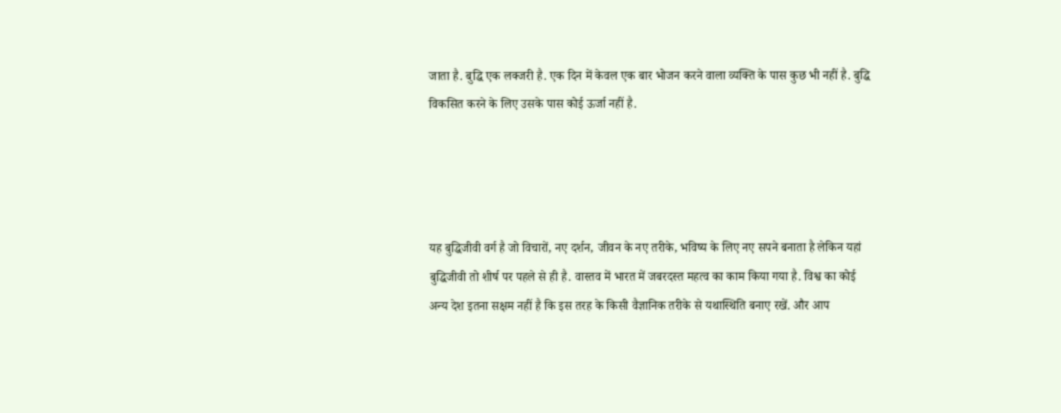जाता है. बुद्धि एक लक्जरी है. एक दिन में केवल एक बार भोजन करने वाला व्यक्ति के पास कुछ भी नहीं है. बुद्धि विकसित करने के लिए उसके पास कोई ऊर्जा नहीं है.




यह बुद्धिजीवी वर्ग है जो विचारों, नए दर्शन, जीवन के नए तरीके, भविष्य के लिए नए सपने बनाता है लेकिन यहां बुद्धिजीवी तो शीर्ष पर पहले से ही है. वास्तव में भारत में जबरदस्त महत्व का काम किया गया है. विश्व का कोई अन्य देश इतना सक्षम नहीं है कि इस तरह के किसी वैज्ञानिक तरीके से यथास्थिति बनाए रखें. और आप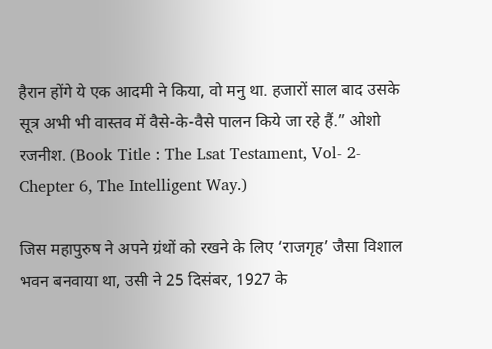हैरान होंगे ये एक आदमी ने किया, वो मनु था. हजारों साल बाद उसके सूत्र अभी भी वास्तव में वैसे-के-वैसे पालन किये जा रहे हैं.” ओशो रजनीश. (Book Title : The Lsat Testament, Vol- 2- Chepter 6, The Intelligent Way.)

जिस महापुरुष ने अपने ग्रंथों को रखने के लिए ‘राजगृह’ जैसा विशाल भवन बनवाया था, उसी ने 25 दिसंबर, 1927 के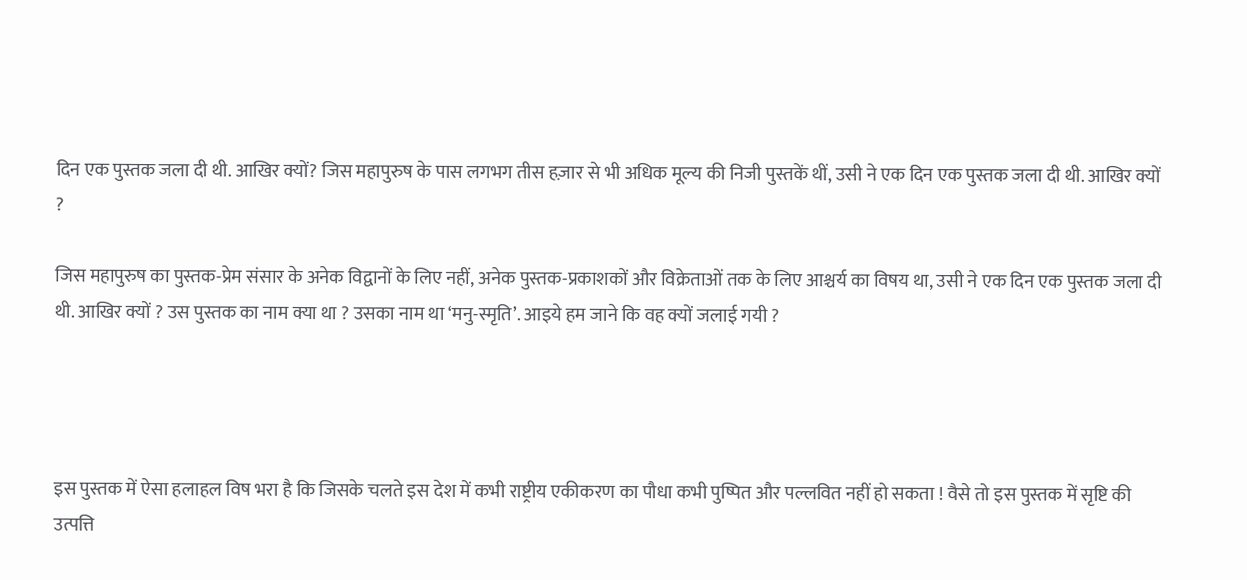दिन एक पुस्तक जला दी थी. आखिर क्यों? जिस महापुरुष के पास लगभग तीस हज़ार से भी अधिक मूल्य की निजी पुस्तकें थीं, उसी ने एक दिन एक पुस्तक जला दी थी. आखिर क्यों ?

जिस महापुरुष का पुस्तक-प्रेम संसार के अनेक विद्वानों के लिए नहीं, अनेक पुस्तक-प्रकाशकों और विक्रेताओं तक के लिए आश्चर्य का विषय था, उसी ने एक दिन एक पुस्तक जला दी थी. आखिर क्यों ? उस पुस्तक का नाम क्या था ? उसका नाम था ‘मनु-स्मृति’. आइये हम जाने कि वह क्यों जलाई गयी ?




इस पुस्तक में ऐसा हलाहल विष भरा है कि जिसके चलते इस देश में कभी राष्ट्रीय एकीकरण का पौधा कभी पुष्पित और पल्लवित नहीं हो सकता ! वैसे तो इस पुस्तक में सृष्टि की उत्पत्ति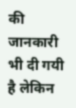की जानकारी भी दी गयी है लेकिन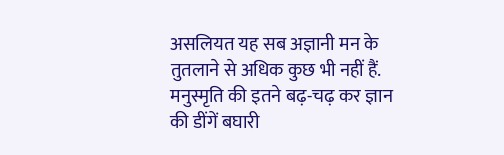असलियत यह सब अज्ञानी मन के तुतलाने से अधिक कुछ भी नहीं हैं. मनुस्मृति की इतने बढ़-चढ़ कर ज्ञान की डींगें बघारी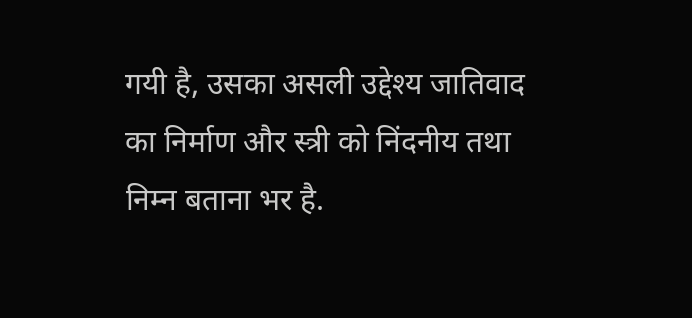गयी है, उसका असली उद्देश्य जातिवाद का निर्माण और स्त्री को निंदनीय तथा निम्न बताना भर है.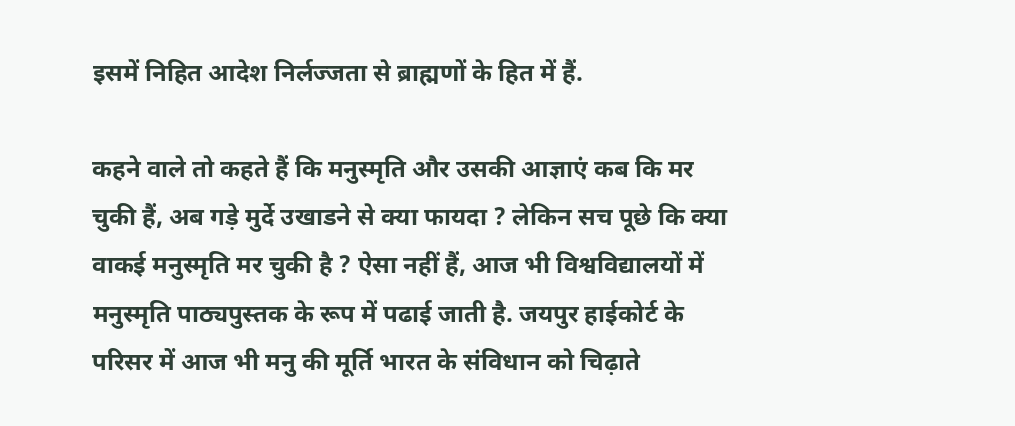इसमें निहित आदेश निर्लज्जता से ब्राह्मणों के हित में हैं.

कहने वाले तो कहते हैं कि मनुस्मृति और उसकी आज्ञाएं कब कि मर चुकी हैं, अब गड़े मुर्दे उखाडने से क्या फायदा ? लेकिन सच पूछे कि क्या वाकई मनुस्मृति मर चुकी है ? ऐसा नहीं हैं, आज भी विश्वविद्यालयों में मनुस्मृति पाठ्यपुस्तक के रूप में पढाई जाती है. जयपुर हाईकोर्ट के परिसर में आज भी मनु की मूर्ति भारत के संविधान को चिढ़ाते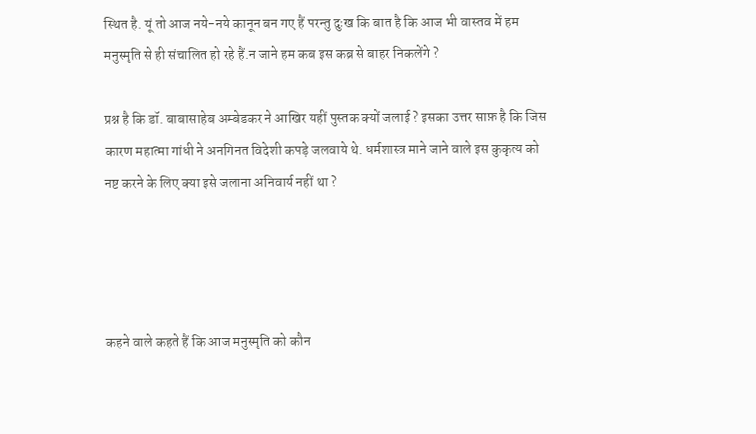स्थित है. यूं तो आज नये-नये कानून बन गए हैं परन्तु दुःख कि बात है कि आज भी वास्तव में हम मनुस्मृति से ही संचालित हो रहे हैं.न जाने हम कब इस कब्र से बाहर निकलेंगे ?

प्रश्न है कि डॉ. बाबासाहेब अम्बेडकर ने आखिर यहीं पुस्तक क्यों जलाई ? इसका उत्तर साफ़ है कि जिस कारण महात्मा गांधी ने अनगिनत विदेशी कपड़े जलवाये थे. धर्मशास्त्र माने जाने वाले इस कुकृत्य को नष्ट करने के लिए क्या इसे जलाना अनिवार्य नहीं था ?




कहने वाले कहते हैं कि आज मनुस्मृति को कौन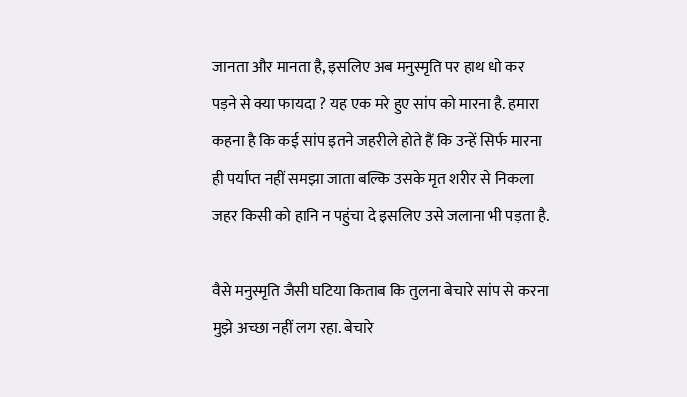जानता और मानता है, इसलिए अब मनुस्मृति पर हाथ धो कर पड़ने से क्या फायदा ? यह एक मरे हुए सांप को मारना है. हमारा कहना है कि कई सांप इतने जहरीले होते हैं कि उन्हें सिर्फ मारना ही पर्याप्त नहीं समझा जाता बल्कि उसके मृत शरीर से निकला जहर किसी को हानि न पहुंचा दे इसलिए उसे जलाना भी पड़ता है.

वैसे मनुस्मृति जैसी घटिया किताब कि तुलना बेचारे सांप से करना मुझे अच्छा नहीं लग रहा. बेचारे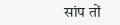सांप तों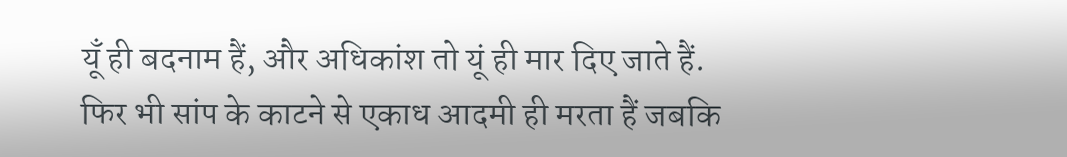यूँ ही बदनाम हैं, और अधिकांश तो यूं ही मार दिए जाते हैं. फिर भी सांप के काटने से एकाध आदमी ही मरता हैं जबकि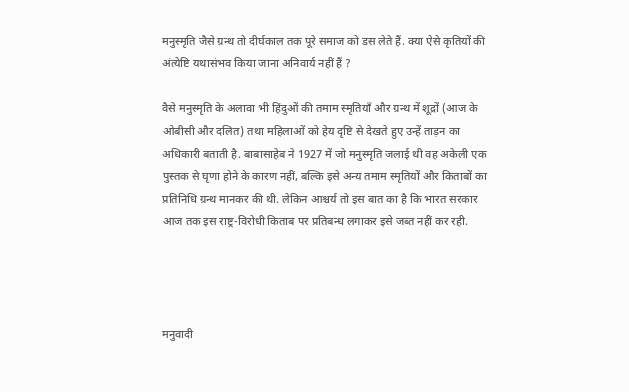मनुस्मृति जैसे ग्रन्थ तो दीर्घकाल तक पूरे समाज को डस लेते हैं. क्या ऐसे कृतियों की अंत्येष्टि यथासंभव किया जाना अनिवार्य नहीं हैं ?

वैसे मनुस्मृति के अलावा भी हिंदुओं की तमाम स्मृतियाँ और ग्रन्थ में शूद्रों (आज के ओबीसी और दलित) तथा महिलाओं को हेय दृष्टि से देखते हुए उन्हें ताड़न का अधिकारी बताती है. बाबासाहेब ने 1927 में जो मनुस्मृति जलाई थी वह अकेली एक पुस्तक से घृणा होने के कारण नहीं, बल्कि इसे अन्य तमाम स्मृतियों और किताबों का प्रतिनिधि ग्रन्थ मानकर की थी. लेकिन आश्चर्य तो इस बात का है कि भारत सरकार आज तक इस राष्ट्र-विरोधी किताब पर प्रतिबन्ध लगाकर इसे जब्त नहीं कर रही.




मनुवादी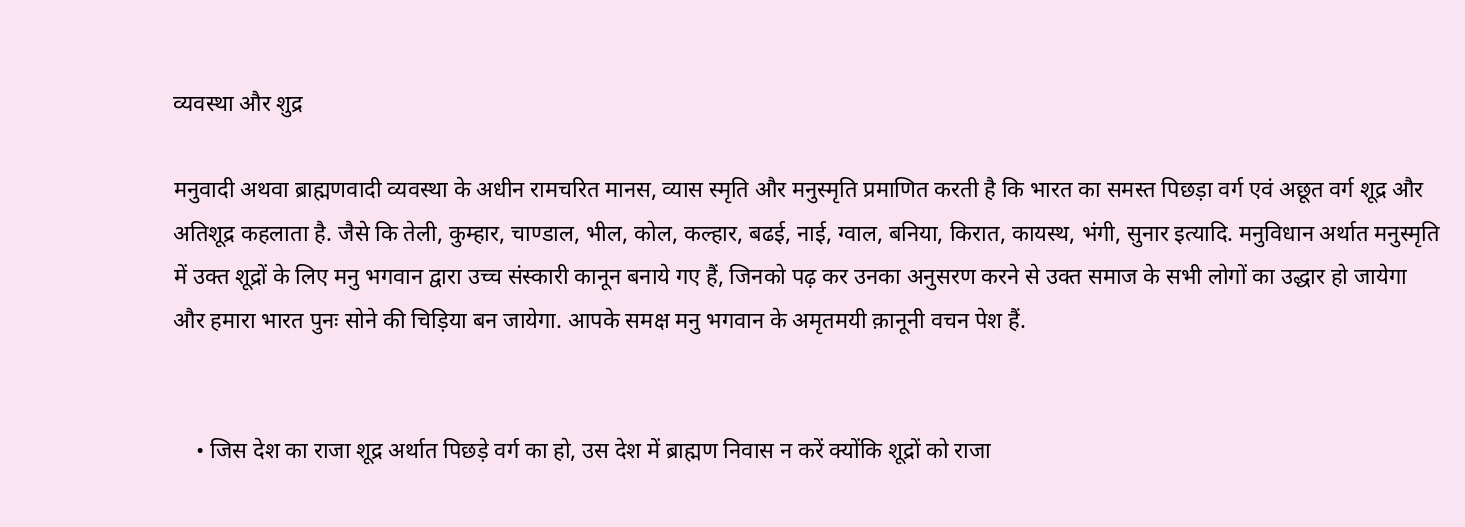व्यवस्था और शुद्र

मनुवादी अथवा ब्राह्मणवादी व्यवस्था के अधीन रामचरित मानस, व्यास स्मृति और मनुस्मृति प्रमाणित करती है कि भारत का समस्त पिछड़ा वर्ग एवं अछूत वर्ग शूद्र और अतिशूद्र कहलाता है. जैसे कि तेली, कुम्हार, चाण्डाल, भील, कोल, कल्हार, बढई, नाई, ग्वाल, बनिया, किरात, कायस्थ, भंगी, सुनार इत्यादि. मनुविधान अर्थात मनुस्मृति में उक्त शूद्रों के लिए मनु भगवान द्वारा उच्च संस्कारी कानून बनाये गए हैं, जिनको पढ़ कर उनका अनुसरण करने से उक्त समाज के सभी लोगों का उद्धार हो जायेगा और हमारा भारत पुनः सोने की चिड़िया बन जायेगा. आपके समक्ष मनु भगवान के अमृतमयी क़ानूनी वचन पेश हैं.


    • जिस देश का राजा शूद्र अर्थात पिछड़े वर्ग का हो, उस देश में ब्राह्मण निवास न करें क्योंकि शूद्रों को राजा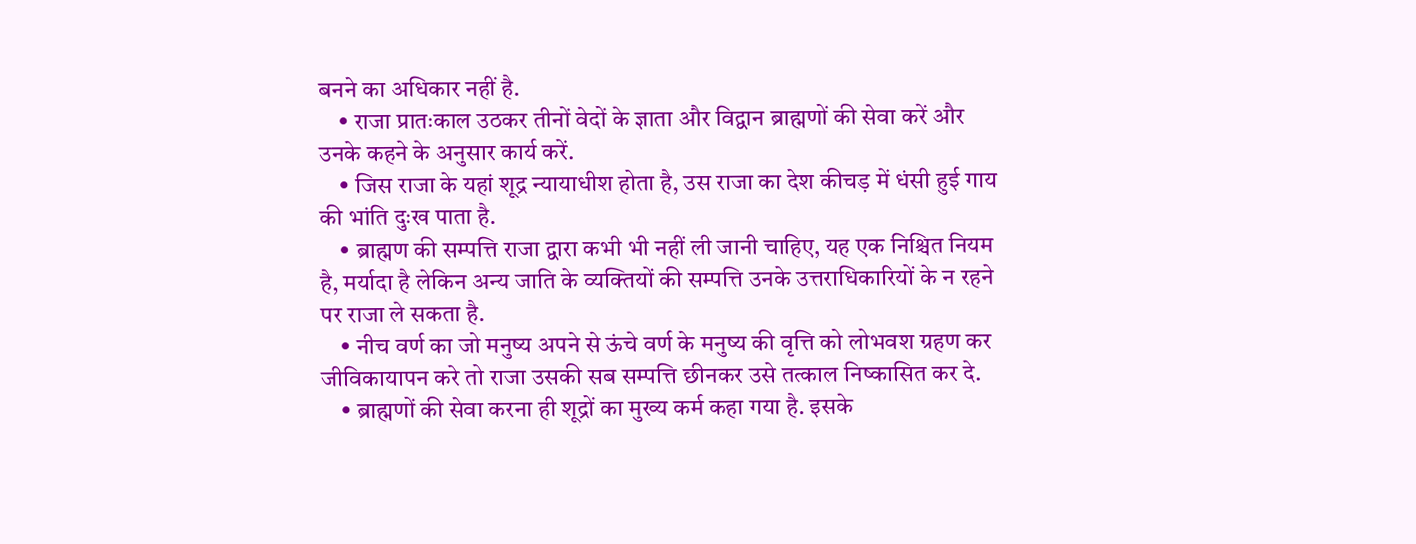बनने का अधिकार नहीं है.
    • राजा प्रातःकाल उठकर तीनों वेदों के ज्ञाता और विद्वान ब्राह्मणों की सेवा करें और उनके कहने के अनुसार कार्य करें.
    • जिस राजा के यहां शूद्र न्यायाधीश होता है, उस राजा का देश कीचड़ में धंसी हुई गाय की भांति दुःख पाता है.
    • ब्राह्मण की सम्पत्ति राजा द्वारा कभी भी नहीं ली जानी चाहिए, यह एक निश्चित नियम है, मर्यादा है लेकिन अन्य जाति के व्यक्तियों की सम्पत्ति उनके उत्तराधिकारियों के न रहने पर राजा ले सकता है.
    • नीच वर्ण का जो मनुष्य अपने से ऊंचे वर्ण के मनुष्य की वृत्ति को लोभवश ग्रहण कर जीविकायापन करे तो राजा उसकी सब सम्पत्ति छीनकर उसे तत्काल निष्कासित कर दे.
    • ब्राह्मणों की सेवा करना ही शूद्रों का मुख्य कर्म कहा गया है. इसके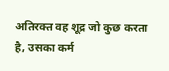अतिरक्त वह शूद्र जो कुछ करता है, उसका कर्म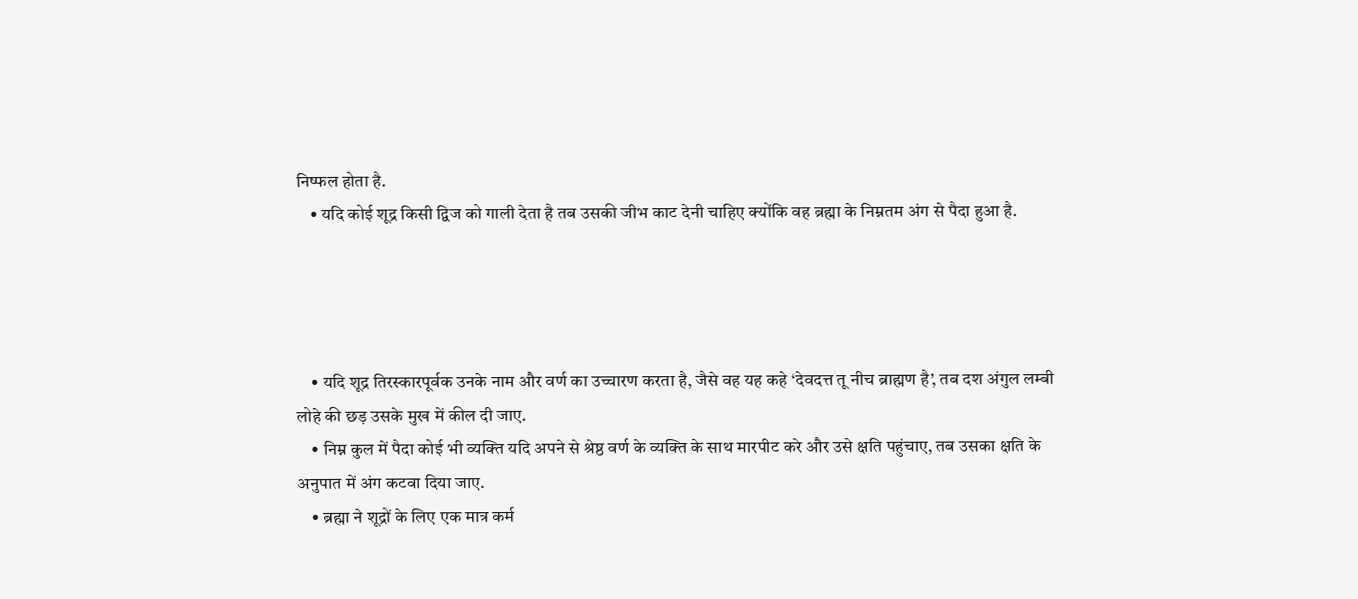निष्फल होता है.
    • यदि कोई शूद्र किसी द्विज को गाली देता है तब उसकी जीभ काट देनी चाहिए क्योंकि वह ब्रह्मा के निम्नतम अंग से पैदा हुआ है.




    • यदि शूद्र तिरस्कारपूर्वक उनके नाम और वर्ण का उच्चारण करता है, जैसे वह यह कहे ‘देवदत्त तू नीच ब्राह्मण है’, तब दश अंगुल लम्बी लोहे की छड़ उसके मुख में कील दी जाए.
    • निम्न कुल में पैदा कोई भी व्यक्ति यदि अपने से श्रेष्ठ वर्ण के व्यक्ति के साथ मारपीट करे और उसे क्षति पहुंचाए, तब उसका क्षति के अनुपात में अंग कटवा दिया जाए.
    • ब्रह्मा ने शूद्रों के लिए एक मात्र कर्म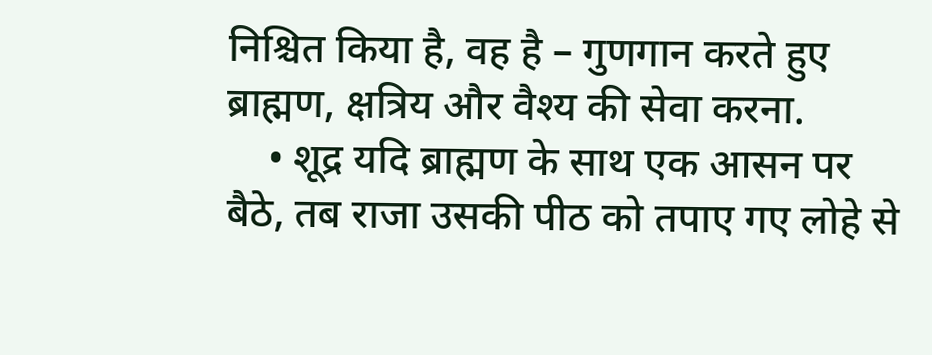निश्चित किया है, वह है – गुणगान करते हुए ब्राह्मण, क्षत्रिय और वैश्य की सेवा करना.
    • शूद्र यदि ब्राह्मण के साथ एक आसन पर बैठे, तब राजा उसकी पीठ को तपाए गए लोहे से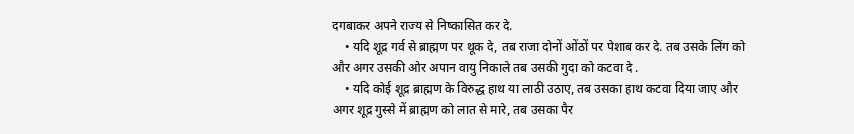दगबाकर अपने राज्य से निष्कासित कर दे.
    • यदि शूद्र गर्व से ब्राह्मण पर थूक दे, तब राजा दोनों ओंठों पर पेशाब कर दे. तब उसके लिंग को और अगर उसकी ओर अपान वायु निकाले तब उसकी गुदा को कटवा दे .
    • यदि कोई शूद्र ब्राह्मण के विरुद्ध हाथ या लाठी उठाए, तब उसका हाथ कटवा दिया जाए और अगर शूद्र गुस्से में ब्राह्मण को लात से मारे, तब उसका पैर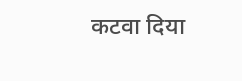कटवा दिया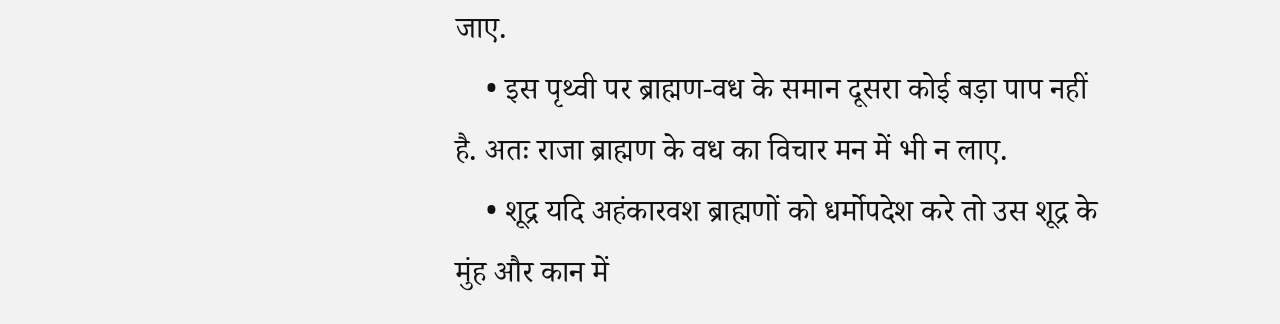जाए.
    • इस पृथ्वी पर ब्राह्मण-वध के समान दूसरा कोई बड़ा पाप नहीं है. अतः राजा ब्राह्मण के वध का विचार मन में भी न लाए.
    • शूद्र यदि अहंकारवश ब्राह्मणों को धर्मोपदेश करे तो उस शूद्र के मुंह और कान में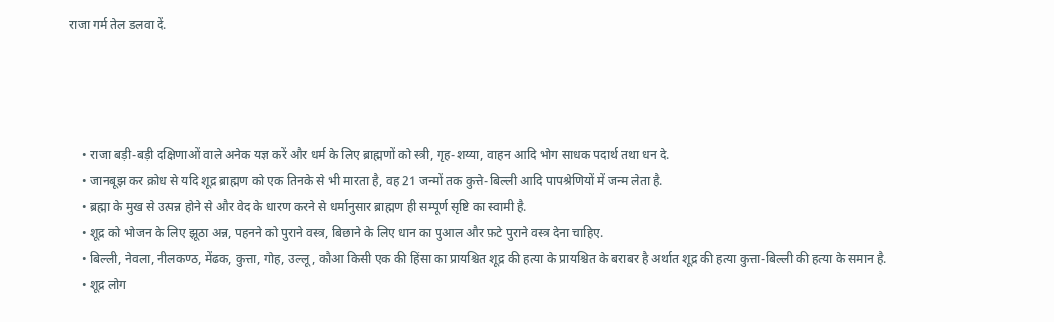राजा गर्म तेल डलवा दें.




    • राजा बड़ी-बड़ी दक्षिणाओं वाले अनेक यज्ञ करें और धर्म के लिए ब्राह्मणों को स्त्री, गृह-शय्या, वाहन आदि भोग साधक पदार्थ तथा धन दे.
    • जानबूझ कर क्रोध से यदि शूद्र ब्राह्मण को एक तिनके से भी मारता है, वह 21 जन्मों तक कुत्ते-बिल्ली आदि पापश्रेणियों में जन्म लेता है.
    • ब्रह्मा के मुख से उत्पन्न होने से और वेद के धारण करने से धर्मानुसार ब्राह्मण ही सम्पूर्ण सृष्टि का स्वामी है.
    • शूद्र को भोजन के लिए झूठा अन्न, पहनने को पुराने वस्त्र, बिछाने के लिए धान का पुआल और फ़टे पुराने वस्त्र देना चाहिए.
    • बिल्ली, नेवला, नीलकण्ठ, मेंढक, कुत्ता, गोह, उल्लू, कौआ किसी एक की हिंसा का प्रायश्चित शूद्र की हत्या के प्रायश्चित के बराबर है अर्थात शूद्र की हत्या कुत्ता-बिल्ली की हत्या के समान है.
    • शूद्र लोग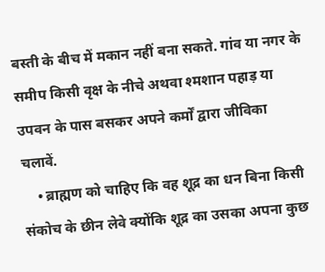बस्ती के बीच में मकान नहीं बना सकते. गांव या नगर के समीप किसी वृक्ष के नीचे अथवा श्मशान पहाड़ या उपवन के पास बसकर अपने कर्मों द्वारा जीविका चलावें.
    • ब्राह्मण को चाहिए कि वह शूद्र का धन बिना किसी संकोच के छीन लेवे क्योंकि शूद्र का उसका अपना कुछ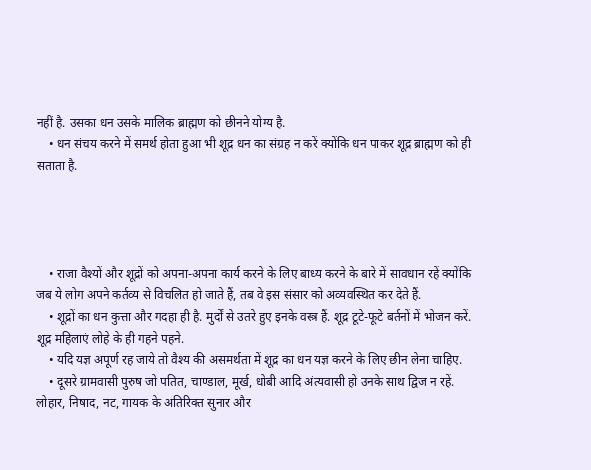नहीं है. उसका धन उसके मालिक ब्राह्मण को छीनने योग्य है.
    • धन संचय करने में समर्थ होता हुआ भी शूद्र धन का संग्रह न करें क्योंकि धन पाकर शूद्र ब्राह्मण को ही सताता है.




    • राजा वैश्यों और शूद्रों को अपना-अपना कार्य करने के लिए बाध्य करने के बारे में सावधान रहें क्योंकि जब ये लोग अपने कर्तव्य से विचलित हो जाते हैं, तब वे इस संसार को अव्यवस्थित कर देते हैं.
    • शूद्रों का धन कुत्ता और गदहा ही है. मुर्दों से उतरे हुए इनके वस्त्र हैं. शूद्र टूटे-फूटे बर्तनों में भोजन करें. शूद्र महिलाएं लोहे के ही गहने पहने.
    • यदि यज्ञ अपूर्ण रह जाये तो वैश्य की असमर्थता में शूद्र का धन यज्ञ करने के लिए छीन लेना चाहिए.
    • दूसरे ग्रामवासी पुरुष जो पतित, चाण्डाल, मूर्ख, धोबी आदि अंत्यवासी हो उनके साथ द्विज न रहें. लोहार, निषाद, नट, गायक के अतिरिक्त सुनार और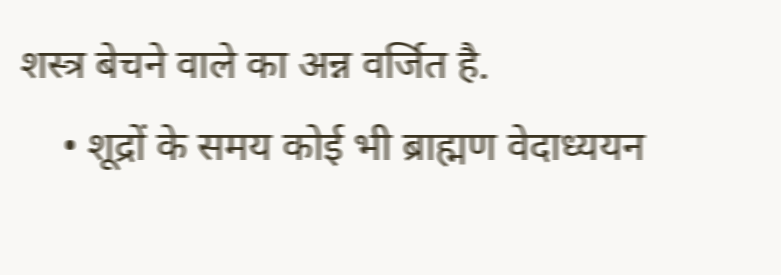शस्त्र बेचने वाले का अन्न वर्जित है.
    • शूद्रों के समय कोई भी ब्राह्मण वेदाध्ययन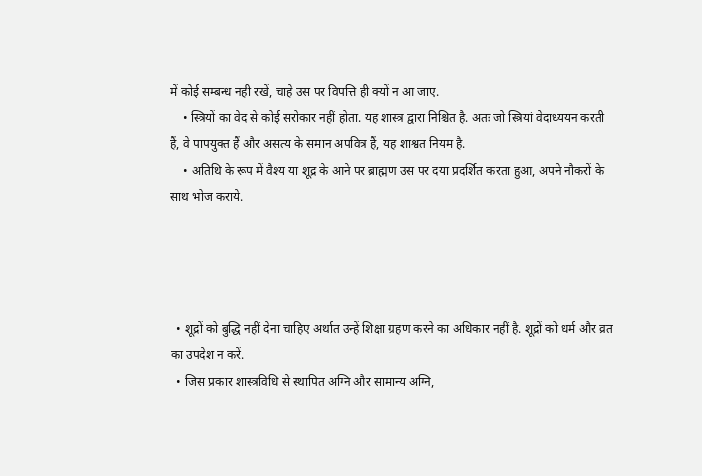में कोई सम्बन्ध नही रखें, चाहे उस पर विपत्ति ही क्यों न आ जाए.
    • स्त्रियों का वेद से कोई सरोकार नहीं होता. यह शास्त्र द्वारा निश्चित है. अतः जो स्त्रियां वेदाध्ययन करती हैं, वे पापयुक्त हैं और असत्य के समान अपवित्र हैं, यह शाश्वत नियम है.
    • अतिथि के रूप में वैश्य या शूद्र के आने पर ब्राह्मण उस पर दया प्रदर्शित करता हुआ, अपने नौकरों के साथ भोज कराये.




  • शूद्रों को बुद्धि नहीं देना चाहिए अर्थात उन्हें शिक्षा ग्रहण करने का अधिकार नहीं है. शूद्रों को धर्म और व्रत का उपदेश न करें.
  • जिस प्रकार शास्त्रविधि से स्थापित अग्नि और सामान्य अग्नि,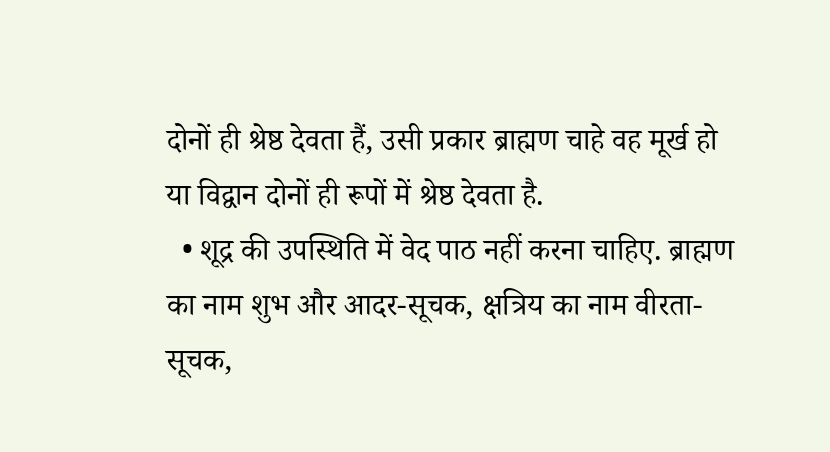दोनों ही श्रेष्ठ देवता हैं, उसी प्रकार ब्राह्मण चाहे वह मूर्ख हो या विद्वान दोनों ही रूपों में श्रेष्ठ देवता है.
  • शूद्र की उपस्थिति में वेद पाठ नहीं करना चाहिए. ब्राह्मण का नाम शुभ और आदर-सूचक, क्षत्रिय का नाम वीरता-सूचक,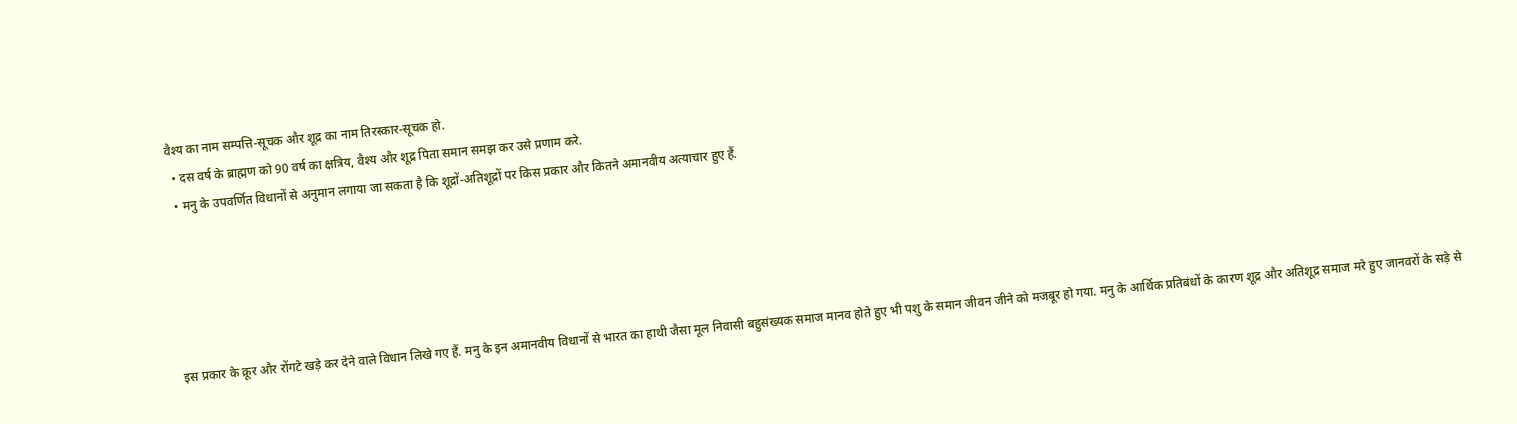वैश्य का नाम सम्पत्ति-सूचक और शूद्र का नाम तिरस्कार-सूचक हो.
  • दस वर्ष के ब्राह्मण को 90 वर्ष का क्षत्रिय, वैश्य और शूद्र पिता समान समझ कर उसे प्रणाम करे.
  • मनु के उपवर्णित विधानों से अनुमान लगाया जा सकता है कि शूद्रों-अतिशूद्रों पर किस प्रकार और कितने अमानवीय अत्याचार हुए हैं.





इस प्रकार के क्रूर और रोंगटे खड़े कर देने वाले विधान लिखे गए हैं. मनु के इन अमानवीय विधानों से भारत का हाथी जैसा मूल निवासी बहुसंख्यक समाज मानव होते हुए भी पशु के समान जीवन जीने को मजबूर हो गया. मनु के आर्थिक प्रतिबंधों के कारण शूद्र और अतिशूद्र समाज मरे हुए जानवरों के सड़े से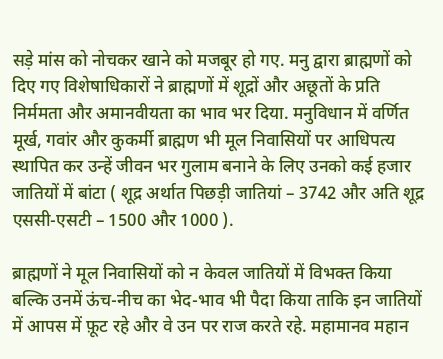सड़े मांस को नोचकर खाने को मजबूर हो गए. मनु द्वारा ब्राह्मणों को दिए गए विशेषाधिकारों ने ब्राह्मणों में शूद्रों और अछूतों के प्रति निर्ममता और अमानवीयता का भाव भर दिया. मनुविधान में वर्णित मूर्ख, गवांर और कुकर्मी ब्राह्मण भी मूल निवासियों पर आधिपत्य स्थापित कर उन्हें जीवन भर गुलाम बनाने के लिए उनको कई हजार जातियों में बांटा ( शूद्र अर्थात पिछड़ी जातियां – 3742 और अति शूद्र एससी-एसटी – 1500 और 1000 ).

ब्राह्मणों ने मूल निवासियों को न केवल जातियों में विभक्त किया बल्कि उनमें ऊंच-नीच का भेद-भाव भी पैदा किया ताकि इन जातियों में आपस में फ़ूट रहे और वे उन पर राज करते रहे. महामानव महान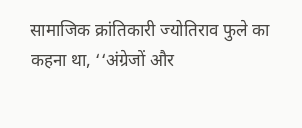सामाजिक क्रांतिकारी ज्योतिराव फुले का कहना था, ‘‘अंग्रेजों और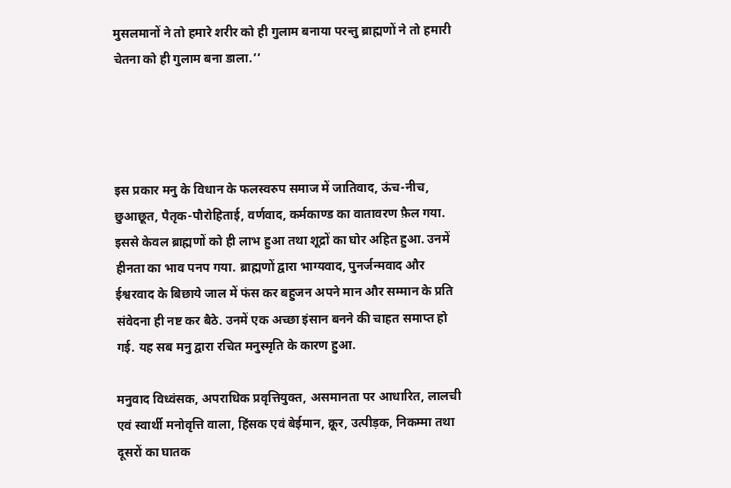मुसलमानों ने तो हमारे शरीर को ही गुलाम बनाया परन्तु ब्राह्मणों ने तो हमारी चेतना को ही गुलाम बना डाला.’’




इस प्रकार मनु के विधान के फलस्वरुप समाज में जातिवाद, ऊंच-नीच, छुआछूत, पैतृक-पौरोहिताई, वर्णवाद, कर्मकाण्ड का वातावरण फ़ैल गया. इससे केवल ब्राह्मणों को ही लाभ हुआ तथा शूद्रों का घोर अहित हुआ. उनमें हीनता का भाव पनप गया. ब्राह्मणों द्वारा भाग्यवाद, पुनर्जन्मवाद और ईश्वरवाद के बिछाये जाल में फंस कर बहुजन अपने मान और सम्मान के प्रति संवेदना ही नष्ट कर बैठे. उनमें एक अच्छा इंसान बनने की चाहत समाप्त हो गई. यह सब मनु द्वारा रचित मनुस्मृति के कारण हुआ.

मनुवाद विध्वंसक, अपराधिक प्रवृत्तियुक्त, असमानता पर आधारित, लालची एवं स्वार्थी मनोवृत्ति वाला, हिंसक एवं बेईमान, क्रूर, उत्पीड़क, निकम्मा तथा दूसरों का घातक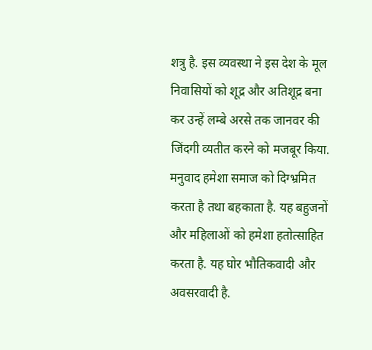शत्रु है. इस व्यवस्था ने इस देश के मूल निवासियों को शूद्र और अतिशूद्र बना कर उन्हें लम्बे अरसे तक जानवर की जिंदगी व्यतीत करने को मजबूर किया. मनुवाद हमेशा समाज को दिग्भ्रमित करता है तथा बहकाता है. यह बहुजनों और महिलाओं को हमेशा हतोत्साहित करता है. यह घोर भौतिकवादी और अवसरवादी है.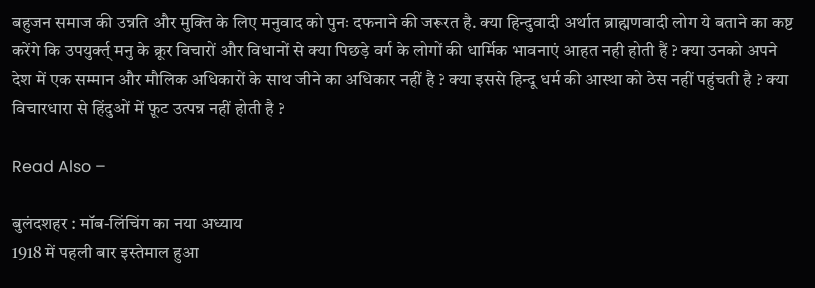बहुजन समाज की उन्नति और मुक्ति के लिए मनुवाद को पुनः दफनाने की जरूरत है. क्या हिन्दुवादी अर्थात ब्राह्मणवादी लोग ये बताने का कष्ट करेंगे कि उपयुर्क्त् मनु के क्रूर विचारों और विधानों से क्या पिछड़े वर्ग के लोगों की धार्मिक भावनाएं आहत नही होती हैं ? क्या उनको अपने देश में एक सम्मान और मौलिक अधिकारों के साथ जीने का अधिकार नहीं है ? क्या इससे हिन्दू धर्म की आस्था को ठेस नहीं पहुंचती है ? क्या विचारधारा से हिंदुओं में फ़ूट उत्पन्न नहीं होती है ?

Read Also –

बुलंदशहर : मॉब-लिंचिंग का नया अध्याय
1918 में पहली बार इस्तेमाल हुआ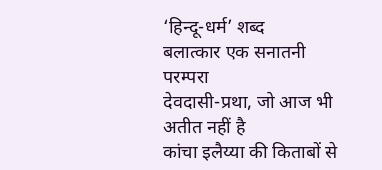‘हिन्दू-धर्म’ शब्द
बलात्कार एक सनातनी परम्परा
देवदासी-प्रथा, जो आज भी अतीत नहीं है
कांचा इलैय्या की किताबों से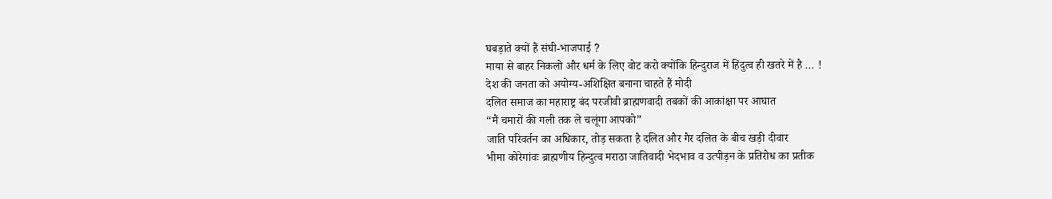घबड़ाते क्यों हैं संघी-भाजपाई ?
माया से बाहर निकलो और धर्म के लिए वोट करो क्योंकि हिन्दुराज में हिंदुत्व ही खतरे में है … !
देश की जनता को अयोग्य-अशिक्षित बनाना चाहते हैं मोदी
दलित समाज का महाराष्ट्र बंद परजीवी ब्राह्मणवादी तबकों की आकांक्षा पर आघात
“मैं चमारों की गली तक ले चलूंगा आपको”
जाति परिवर्तन का अधिकार, तोड़ सकता है दलित और गैर दलित के बीच खड़ी दीवार
भीमा कोरेगांवः ब्राह्मणीय हिन्दुत्व मराठा जातिवादी भेदभाव व उत्पीड़न के प्रतिरोध का प्रतीक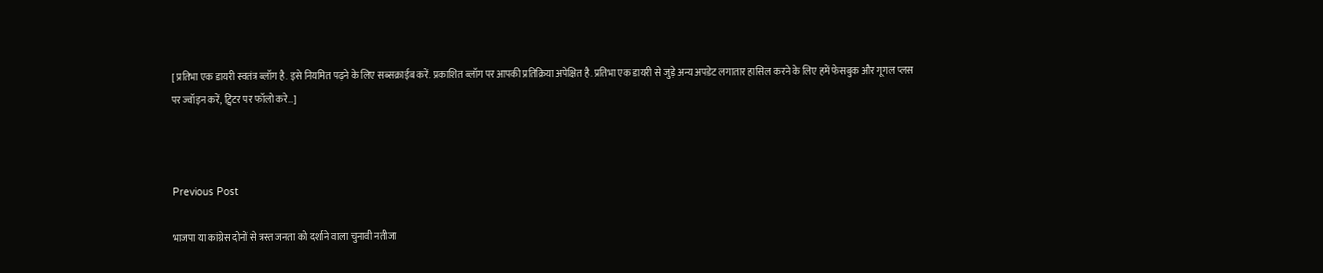[ प्रतिभा एक डायरी स्वतंत्र ब्लॉग है. इसे नियमित पढ़ने के लिए सब्सक्राईब करें. प्रकाशित ब्लॉग पर आपकी प्रतिक्रिया अपेक्षित है. प्रतिभा एक डायरी से जुड़े अन्य अपडेट लगातार हासिल करने के लिए हमें फेसबुक और गूगल प्लस पर ज्वॉइन करें, ट्विटर पर फॉलो करे…]



Previous Post

भाजपा या कांग्रेस दोनों से त्रस्त जनता को दर्शाने वाला चुनावी नतीजा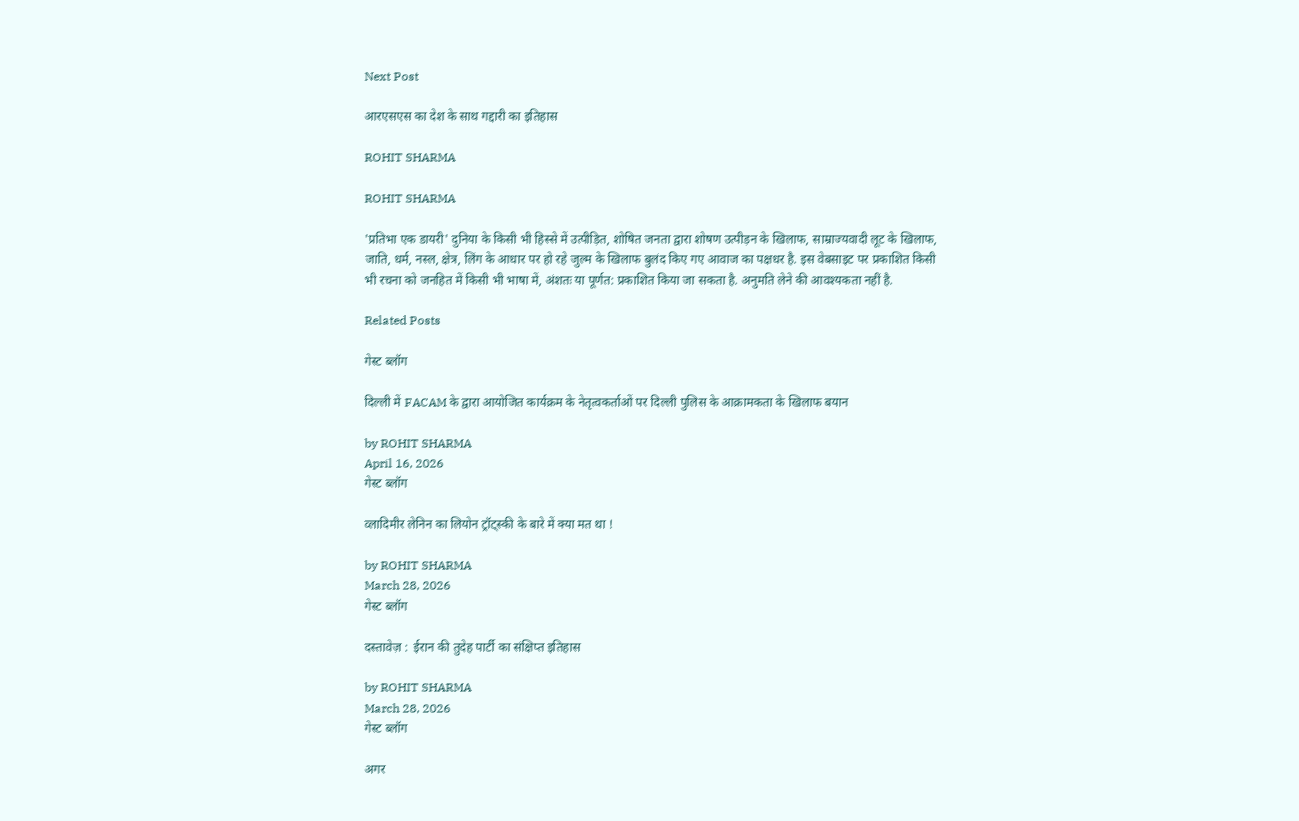Next Post

आरएसएस का देश के साथ गद्दारी का इतिहास

ROHIT SHARMA

ROHIT SHARMA

'प्रतिभा एक डायरी' दुनिया के किसी भी हिस्से में उत्पीड़ित, शोषित जनता द्वारा शोषण उत्पीड़न के खिलाफ, साम्राज्यवादी लूट के खिलाफ, जाति, धर्म, नस्ल, क्षेत्र, लिंग के आधार पर हो रहे जुल्म के खिलाफ बुलंद किए गए आवाज का पक्षधर है. इस वेबसाइट पर प्रकाशित किसी भी रचना को जनहित में किसी भी भाषा में, अंशतः या पूर्णत: प्रकाशित किया जा सकता है. अनुमति लेने की आवश्यकता नहीं है.

Related Posts

गेस्ट ब्लॉग

दिल्ली में FACAM के द्वारा आयोजित कार्यक्रम के नेतृत्वकर्ताओं पर दिल्ली पुलिस के आक्रामकता के खिलाफ बयान

by ROHIT SHARMA
April 16, 2026
गेस्ट ब्लॉग

व्लादिमीर लेनिन का लियोन ट्रॉट्स्की के बारे में क्या मत था !

by ROHIT SHARMA
March 28, 2026
गेस्ट ब्लॉग

दस्तावेज़ :  ईरान की तुदेह पार्टी का संक्षिप्त इतिहास

by ROHIT SHARMA
March 28, 2026
गेस्ट ब्लॉग

अगर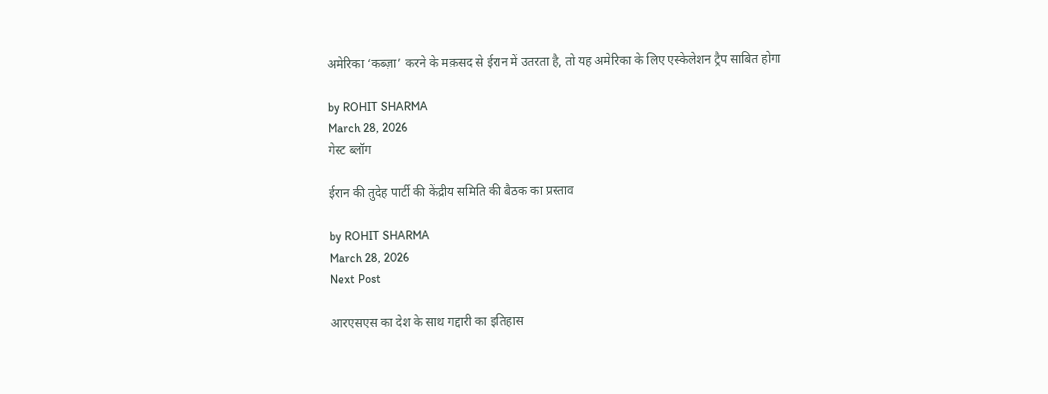अमेरिका ‘कब्ज़ा’ करने के मक़सद से ईरान में उतरता है, तो यह अमेरिका के लिए एस्केलेशन ट्रैप साबित होगा

by ROHIT SHARMA
March 28, 2026
गेस्ट ब्लॉग

ईरान की तुदेह पार्टी की केंद्रीय समिति की बैठक का प्रस्ताव

by ROHIT SHARMA
March 28, 2026
Next Post

आरएसएस का देश के साथ गद्दारी का इतिहास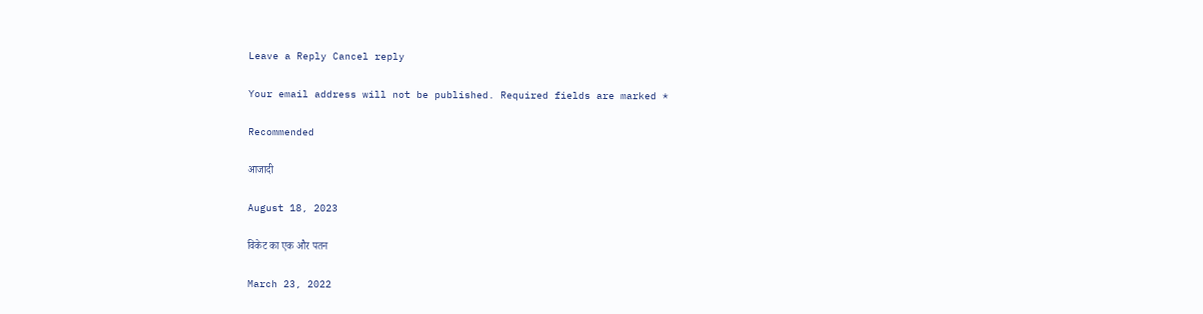Leave a Reply Cancel reply

Your email address will not be published. Required fields are marked *

Recommended

आजादी

August 18, 2023

विकेट का एक और पतन

March 23, 2022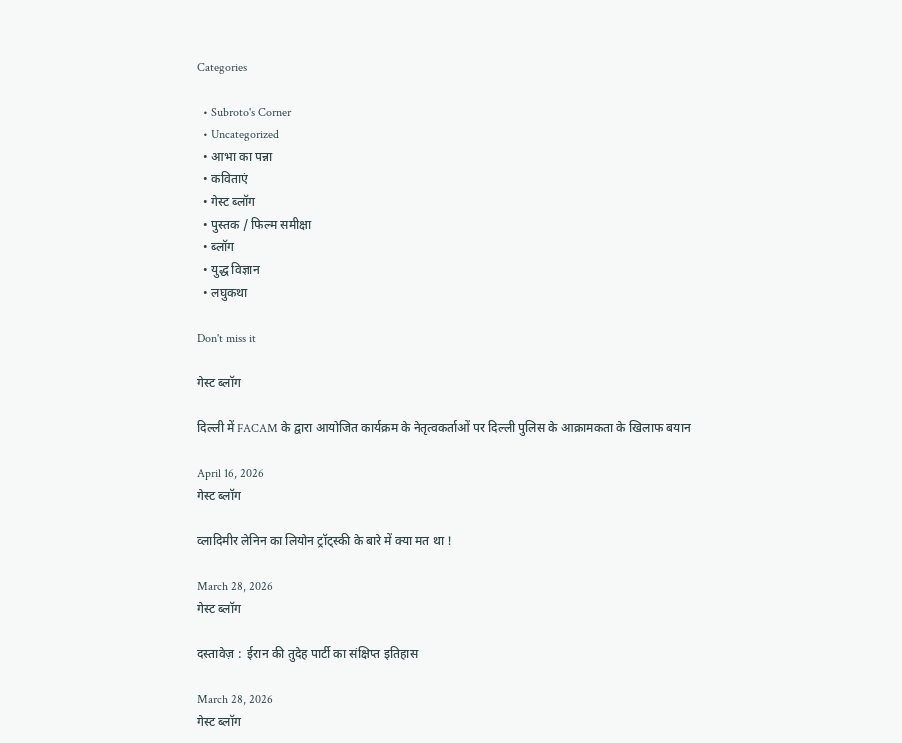Categories

  • Subroto's Corner
  • Uncategorized
  • आभा का पन्ना
  • कविताएं
  • गेस्ट ब्लॉग
  • पुस्तक / फिल्म समीक्षा
  • ब्लॉग
  • युद्ध विज्ञान
  • लघुकथा

Don't miss it

गेस्ट ब्लॉग

दिल्ली में FACAM के द्वारा आयोजित कार्यक्रम के नेतृत्वकर्ताओं पर दिल्ली पुलिस के आक्रामकता के खिलाफ बयान

April 16, 2026
गेस्ट ब्लॉग

व्लादिमीर लेनिन का लियोन ट्रॉट्स्की के बारे में क्या मत था !

March 28, 2026
गेस्ट ब्लॉग

दस्तावेज़ :  ईरान की तुदेह पार्टी का संक्षिप्त इतिहास

March 28, 2026
गेस्ट ब्लॉग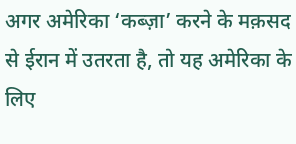अगर अमेरिका ‘कब्ज़ा’ करने के मक़सद से ईरान में उतरता है, तो यह अमेरिका के लिए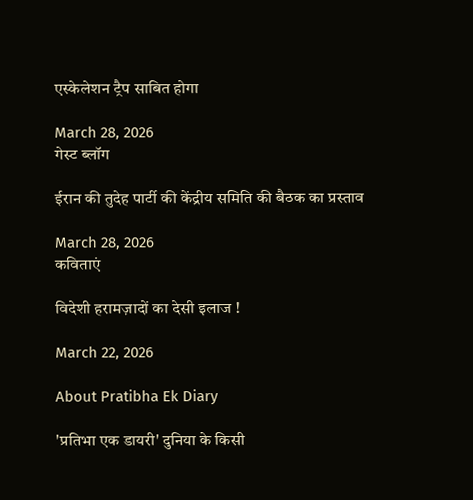एस्केलेशन ट्रैप साबित होगा

March 28, 2026
गेस्ट ब्लॉग

ईरान की तुदेह पार्टी की केंद्रीय समिति की बैठक का प्रस्ताव

March 28, 2026
कविताएं

विदेशी हरामज़ादों का देसी इलाज !

March 22, 2026

About Pratibha Ek Diary

'प्रतिभा एक डायरी' दुनिया के किसी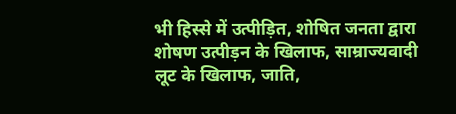भी हिस्से में उत्पीड़ित, शोषित जनता द्वारा शोषण उत्पीड़न के खिलाफ, साम्राज्यवादी लूट के खिलाफ, जाति,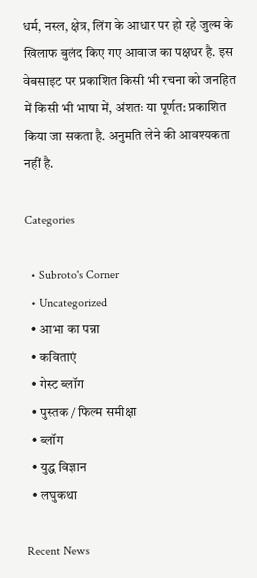धर्म, नस्ल, क्षेत्र, लिंग के आधार पर हो रहे जुल्म के खिलाफ बुलंद किए गए आवाज का पक्षधर है. इस वेबसाइट पर प्रकाशित किसी भी रचना को जनहित में किसी भी भाषा में, अंशतः या पूर्णत: प्रकाशित किया जा सकता है. अनुमति लेने की आवश्यकता नहीं है.

Categories

  • Subroto's Corner
  • Uncategorized
  • आभा का पन्ना
  • कविताएं
  • गेस्ट ब्लॉग
  • पुस्तक / फिल्म समीक्षा
  • ब्लॉग
  • युद्ध विज्ञान
  • लघुकथा

Recent News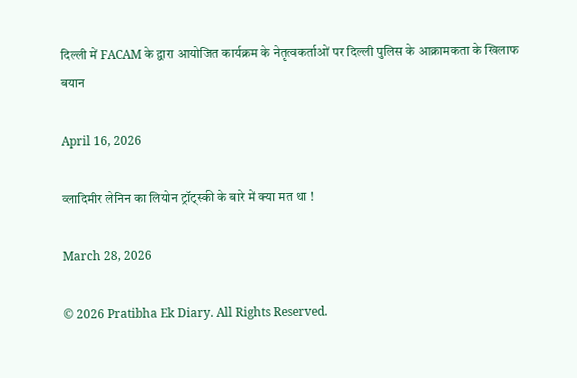दिल्ली में FACAM के द्वारा आयोजित कार्यक्रम के नेतृत्वकर्ताओं पर दिल्ली पुलिस के आक्रामकता के खिलाफ बयान

April 16, 2026

व्लादिमीर लेनिन का लियोन ट्रॉट्स्की के बारे में क्या मत था !

March 28, 2026

© 2026 Pratibha Ek Diary. All Rights Reserved.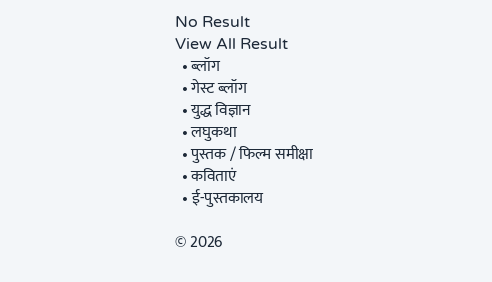No Result
View All Result
  • ब्लॉग
  • गेस्ट ब्लॉग
  • युद्ध विज्ञान
  • लघुकथा
  • पुस्तक / फिल्म समीक्षा
  • कविताएं
  • ई-पुस्तकालय

© 2026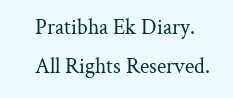Pratibha Ek Diary. All Rights Reserved.